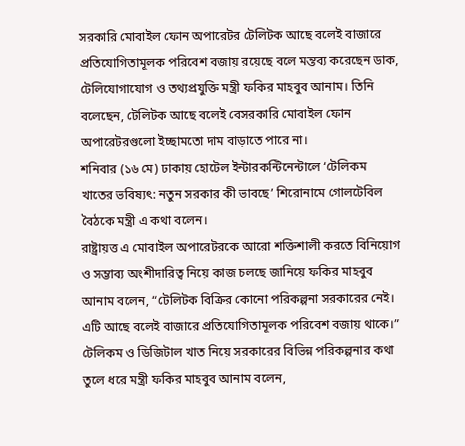সরকারি মোবাইল ফোন অপারেটর টেলিটক আছে বলেই বাজারে প্রতিযোগিতামূলক পরিবেশ বজায় রয়েছে বলে মন্তব্য করেছেন ডাক, টেলিযোগাযোগ ও তথ্যপ্রযুক্তি মন্ত্রী ফকির মাহবুব আনাম। তিনি বলেছেন, টেলিটক আছে বলেই বেসরকারি মোবাইল ফোন অপারেটরগুলো ইচ্ছামতো দাম বাড়াতে পারে না।
শনিবার (১৬ মে) ঢাকায় হোটেল ইন্টারকন্টিনেন্টালে ‘টেলিকম খাতের ভবিষ্যৎ: নতুন সরকার কী ভাবছে’ শিরোনামে গোলটেবিল বৈঠকে মন্ত্রী এ কথা বলেন।
রাষ্ট্রায়ত্ত এ মোবাইল অপারেটরকে আরো শক্তিশালী করতে বিনিয়োগ ও সম্ভাব্য অংশীদারিত্ব নিয়ে কাজ চলছে জানিয়ে ফকির মাহবুব আনাম বলেন, “টেলিটক বিক্রির কোনো পরিকল্পনা সরকারের নেই। এটি আছে বলেই বাজারে প্রতিযোগিতামূলক পরিবেশ বজায় থাকে।”
টেলিকম ও ডিজিটাল খাত নিয়ে সরকারের বিভিন্ন পরিকল্পনার কথা তুলে ধরে মন্ত্রী ফকির মাহবুব আনাম বলেন,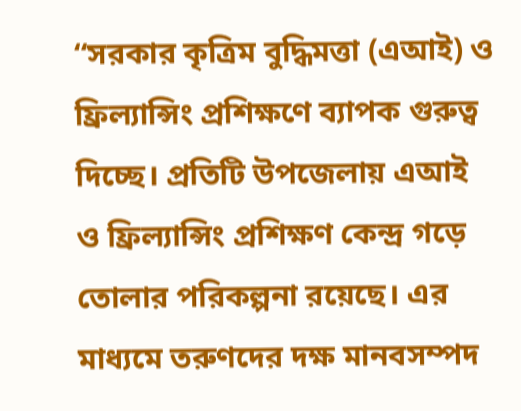“সরকার কৃত্রিম বুদ্ধিমত্তা (এআই) ও ফ্রিল্যান্সিং প্রশিক্ষণে ব্যাপক গুরুত্ব দিচ্ছে। প্রতিটি উপজেলায় এআই ও ফ্রিল্যান্সিং প্রশিক্ষণ কেন্দ্র গড়ে তোলার পরিকল্পনা রয়েছে। এর মাধ্যমে তরুণদের দক্ষ মানবসম্পদ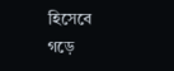হিসেবে গড়ে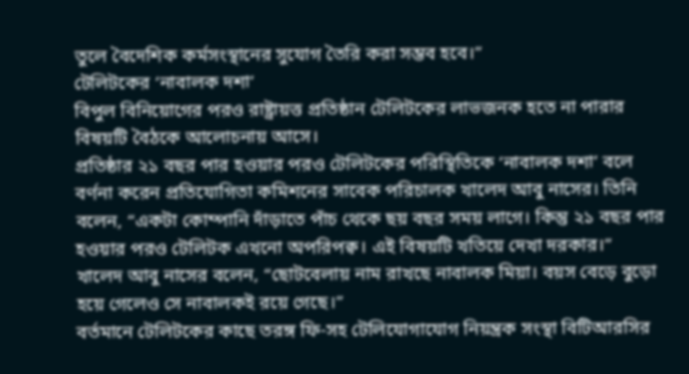তুলে বৈদেশিক কর্মসংস্থানের সুযোগ তৈরি করা সম্ভব হবে।”
টেলিটকের ‘নাবালক দশা’
বিপুল বিনিয়োগের পরও রাষ্ট্রায়ত্ত প্রতিষ্ঠান টেলিটকের লাভজনক হতে না পারার বিষয়টি বৈঠকে আলোচনায় আসে।
প্রতিষ্ঠার ২১ বছর পার হওয়ার পরও টেলিটকের পরিস্থিতিকে ‘নাবালক দশা’ বলে বর্ণনা করেন প্রতিযোগিতা কমিশনের সাবেক পরিচালক খালেদ আবু নাসের। তিনি বলেন, “একটা কোম্পানি দাঁড়াতে পাঁচ থেকে ছয় বছর সময় লাগে। কিন্তু ২১ বছর পার হওয়ার পরও টেলিটক এখনো অপরিপক্ব। এই বিষয়টি খতিয়ে দেখা দরকার।”
খালেদ আবু নাসের বলেন, “ছোটবেলায় নাম রাখছে নাবালক মিয়া। বয়স বেড়ে বুড়ো হয়ে গেলেও সে নাবালকই রয়ে গেছে।”
বর্তমানে টেলিটকের কাছে তরঙ্গ ফি-সহ টেলিযোগাযোগ নিয়ন্ত্রক সংস্থা বিটিআরসির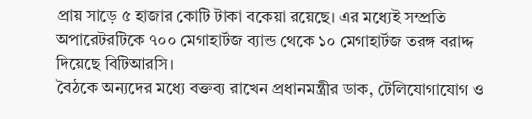প্রায় সাড়ে ৫ হাজার কোটি টাকা বকেয়া রয়েছে। এর মধ্যেই সম্প্রতি অপারেটরটিকে ৭০০ মেগাহার্টজ ব্যান্ড থেকে ১০ মেগাহার্টজ তরঙ্গ বরাদ্দ দিয়েছে বিটিআরসি।
বৈঠকে অন্যদের মধ্যে বক্তব্য রাখেন প্রধানমন্ত্রীর ডাক, টেলিযোগাযোগ ও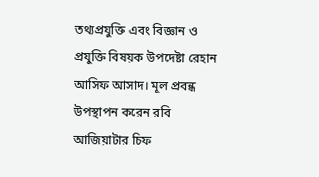তথ্যপ্রযুক্তি এবং বিজ্ঞান ও প্রযুক্তি বিষয়ক উপদেষ্টা রেহান আসিফ আসাদ। মূল প্রবন্ধ উপস্থাপন করেন রবি আজিয়াটার চিফ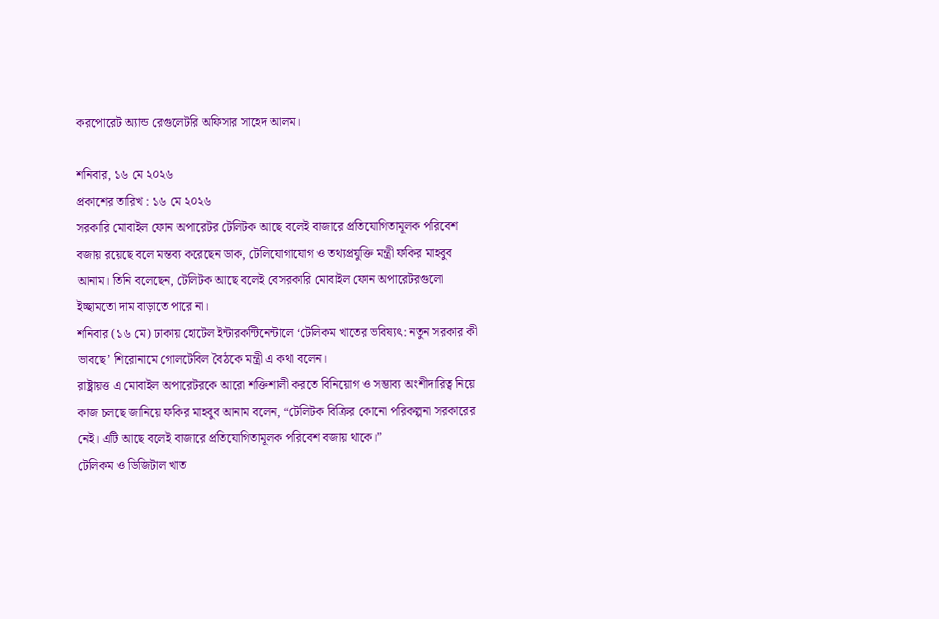করপোরেট অ্যান্ড রেগুলেটরি অফিসার সাহেদ আলম।

শনিবার, ১৬ মে ২০২৬
প্রকাশের তারিখ : ১৬ মে ২০২৬
সরকারি মোবাইল ফোন অপারেটর টেলিটক আছে বলেই বাজারে প্রতিযোগিতামূলক পরিবেশ বজায় রয়েছে বলে মন্তব্য করেছেন ডাক, টেলিযোগাযোগ ও তথ্যপ্রযুক্তি মন্ত্রী ফকির মাহবুব আনাম। তিনি বলেছেন, টেলিটক আছে বলেই বেসরকারি মোবাইল ফোন অপারেটরগুলো ইচ্ছামতো দাম বাড়াতে পারে না।
শনিবার (১৬ মে) ঢাকায় হোটেল ইন্টারকন্টিনেন্টালে ‘টেলিকম খাতের ভবিষ্যৎ: নতুন সরকার কী ভাবছে’ শিরোনামে গোলটেবিল বৈঠকে মন্ত্রী এ কথা বলেন।
রাষ্ট্রায়ত্ত এ মোবাইল অপারেটরকে আরো শক্তিশালী করতে বিনিয়োগ ও সম্ভাব্য অংশীদারিত্ব নিয়ে কাজ চলছে জানিয়ে ফকির মাহবুব আনাম বলেন, “টেলিটক বিক্রির কোনো পরিকল্পনা সরকারের নেই। এটি আছে বলেই বাজারে প্রতিযোগিতামূলক পরিবেশ বজায় থাকে।”
টেলিকম ও ডিজিটাল খাত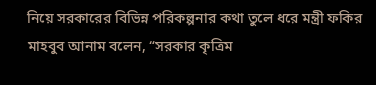নিয়ে সরকারের বিভিন্ন পরিকল্পনার কথা তুলে ধরে মন্ত্রী ফকির মাহবুব আনাম বলেন, “সরকার কৃত্রিম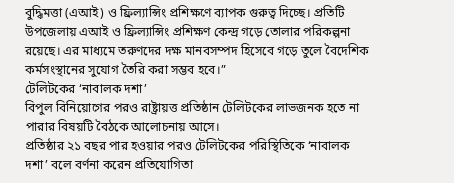বুদ্ধিমত্তা (এআই) ও ফ্রিল্যান্সিং প্রশিক্ষণে ব্যাপক গুরুত্ব দিচ্ছে। প্রতিটি উপজেলায় এআই ও ফ্রিল্যান্সিং প্রশিক্ষণ কেন্দ্র গড়ে তোলার পরিকল্পনা রয়েছে। এর মাধ্যমে তরুণদের দক্ষ মানবসম্পদ হিসেবে গড়ে তুলে বৈদেশিক কর্মসংস্থানের সুযোগ তৈরি করা সম্ভব হবে।”
টেলিটকের ‘নাবালক দশা’
বিপুল বিনিয়োগের পরও রাষ্ট্রায়ত্ত প্রতিষ্ঠান টেলিটকের লাভজনক হতে না পারার বিষয়টি বৈঠকে আলোচনায় আসে।
প্রতিষ্ঠার ২১ বছর পার হওয়ার পরও টেলিটকের পরিস্থিতিকে ‘নাবালক দশা’ বলে বর্ণনা করেন প্রতিযোগিতা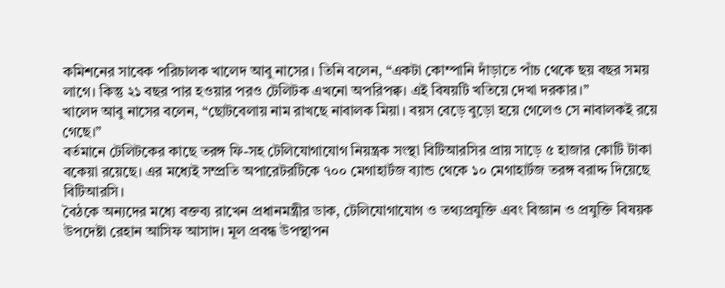কমিশনের সাবেক পরিচালক খালেদ আবু নাসের। তিনি বলেন, “একটা কোম্পানি দাঁড়াতে পাঁচ থেকে ছয় বছর সময় লাগে। কিন্তু ২১ বছর পার হওয়ার পরও টেলিটক এখনো অপরিপক্ব। এই বিষয়টি খতিয়ে দেখা দরকার।”
খালেদ আবু নাসের বলেন, “ছোটবেলায় নাম রাখছে নাবালক মিয়া। বয়স বেড়ে বুড়ো হয়ে গেলেও সে নাবালকই রয়ে গেছে।”
বর্তমানে টেলিটকের কাছে তরঙ্গ ফি-সহ টেলিযোগাযোগ নিয়ন্ত্রক সংস্থা বিটিআরসির প্রায় সাড়ে ৫ হাজার কোটি টাকা বকেয়া রয়েছে। এর মধ্যেই সম্প্রতি অপারেটরটিকে ৭০০ মেগাহার্টজ ব্যান্ড থেকে ১০ মেগাহার্টজ তরঙ্গ বরাদ্দ দিয়েছে বিটিআরসি।
বৈঠকে অন্যদের মধ্যে বক্তব্য রাখেন প্রধানমন্ত্রীর ডাক, টেলিযোগাযোগ ও তথ্যপ্রযুক্তি এবং বিজ্ঞান ও প্রযুক্তি বিষয়ক উপদেষ্টা রেহান আসিফ আসাদ। মূল প্রবন্ধ উপস্থাপন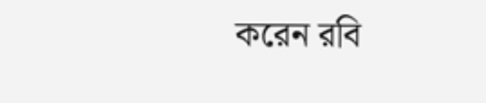করেন রবি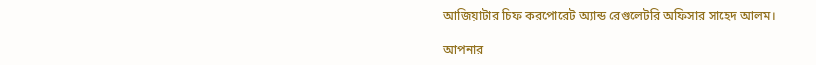আজিয়াটার চিফ করপোরেট অ্যান্ড রেগুলেটরি অফিসার সাহেদ আলম।

আপনার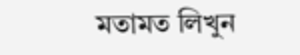মতামত লিখুন